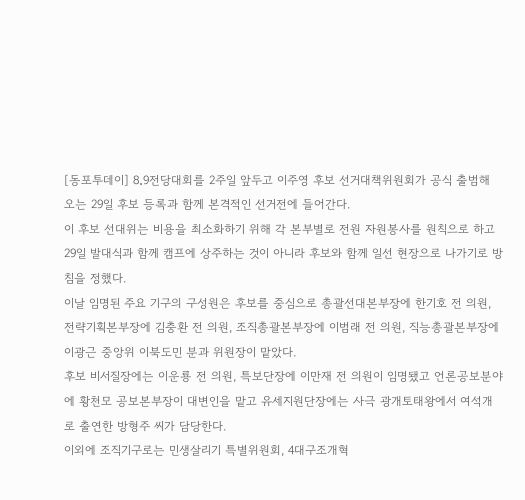[동포투데이] 8․9전당대회를 2주일 앞두고 이주영 후보 선거대책위원회가 공식 출범해 오는 29일 후보 등록과 함께 본격적인 선거전에 들어간다.
이 후보 선대위는 비용을 최소화하기 위해 각 본부별로 전원 자원봉사를 원칙으로 하고 29일 발대식과 함께 캠프에 상주하는 것이 아니라 후보와 함께 일선 현장으로 나가기로 방침을 정했다.
이날 임명된 주요 기구의 구성원은 후보를 중심으로 총괄선대본부장에 한기호 전 의원, 전략기획본부장에 김충환 전 의원, 조직총괄본부장에 이범래 전 의원, 직능총괄본부장에 이광근 중앙위 이북도민 분과 위원장이 맡았다.
후보 비서질장에는 이운룡 전 의원, 특보단장에 이만재 전 의원이 임명됐고 언론공보분야에 황천모 공보본부장이 대변인을 맡고 유세지원단장에는 사극 광개토태왕에서 여석개로 출연한 방형주 씨가 담당한다.
이외에 조직기구로는 민생살리기 특별위원회, 4대구조개혁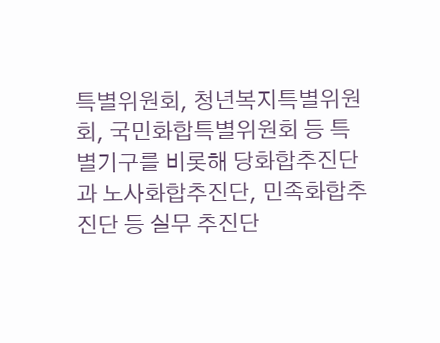특별위원회, 청년복지특별위원회, 국민화합특별위원회 등 특별기구를 비롯해 당화합추진단과 노사화합추진단, 민족화합추진단 등 실무 추진단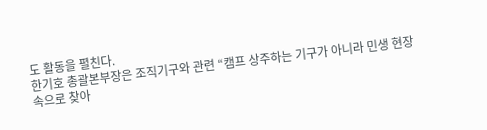도 활동을 펼친다.
한기호 총괄본부장은 조직기구와 관련 “캠프 상주하는 기구가 아니라 민생 현장 속으로 찾아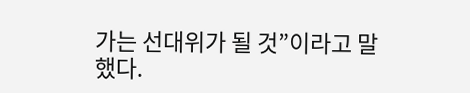가는 선대위가 될 것”이라고 말했다.